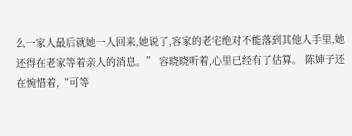么一家人最后就她一人回来,她说了,容家的老宅绝对不能落到其他人手里,她还得在老家等着亲人的消息。” 容晓晓听着,心里已经有了估算。 陈婶子还在惋惜着,“可等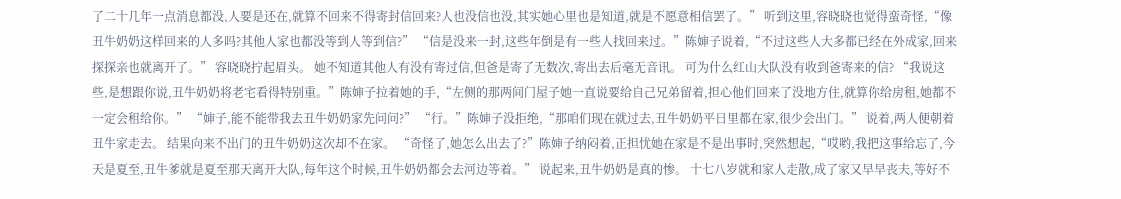了二十几年一点消息都没,人要是还在,就算不回来不得寄封信回来?人也没信也没,其实她心里也是知道,就是不愿意相信罢了。” 听到这里,容晓晓也觉得蛮奇怪,“像丑牛奶奶这样回来的人多吗?其他人家也都没等到人等到信?” “信是没来一封,这些年倒是有一些人找回来过。”陈婶子说着,“不过这些人大多都已经在外成家,回来探探亲也就离开了。” 容晓晓拧起眉头。 她不知道其他人有没有寄过信,但爸是寄了无数次,寄出去后毫无音讯。 可为什么红山大队没有收到爸寄来的信? “我说这些,是想跟你说,丑牛奶奶将老宅看得特别重。”陈婶子拉着她的手,“左侧的那两间门屋子她一直说要给自己兄弟留着,担心他们回来了没地方住,就算你给房租,她都不一定会租给你。” “婶子,能不能带我去丑牛奶奶家先问问?” “行。”陈婶子没拒绝,“那咱们现在就过去,丑牛奶奶平日里都在家,很少会出门。” 说着,两人便朝着丑牛家走去。 结果向来不出门的丑牛奶奶这次却不在家。 “奇怪了,她怎么出去了?”陈婶子纳闷着,正担忧她在家是不是出事时,突然想起,“哎哟,我把这事给忘了,今天是夏至,丑牛爹就是夏至那天离开大队,每年这个时候,丑牛奶奶都会去河边等着。” 说起来,丑牛奶奶是真的惨。 十七八岁就和家人走散,成了家又早早丧夫,等好不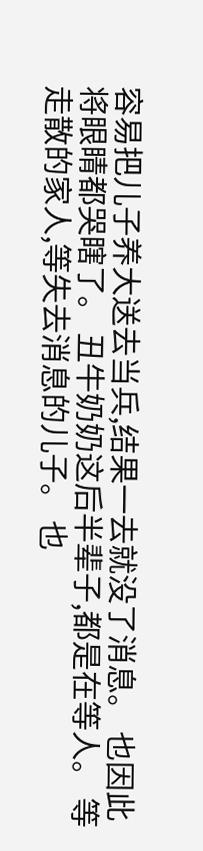容易把儿子养大送去当兵,结果一去就没了消息。 也因此将眼睛都哭瞎了。 丑牛奶奶这后半辈子,都是在等人。 等走散的家人,等失去消息的儿子。 也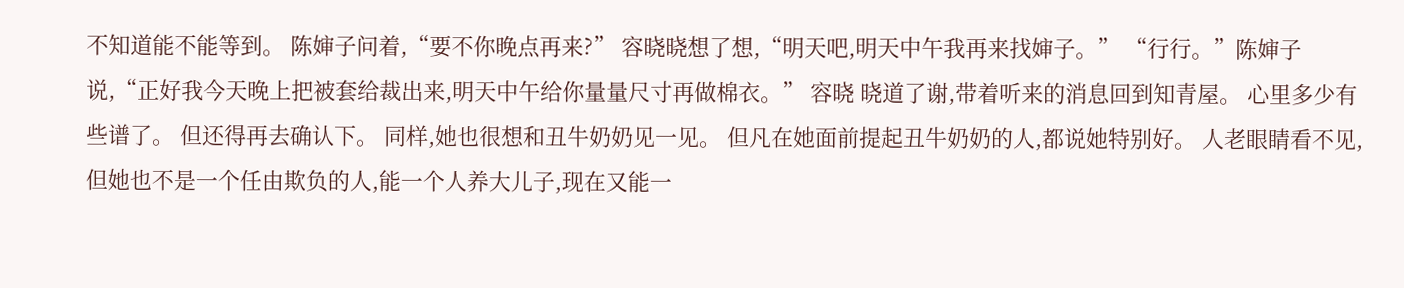不知道能不能等到。 陈婶子问着,“要不你晚点再来?” 容晓晓想了想,“明天吧,明天中午我再来找婶子。” “行行。”陈婶子说,“正好我今天晚上把被套给裁出来,明天中午给你量量尺寸再做棉衣。” 容晓 晓道了谢,带着听来的消息回到知青屋。 心里多少有些谱了。 但还得再去确认下。 同样,她也很想和丑牛奶奶见一见。 但凡在她面前提起丑牛奶奶的人,都说她特别好。 人老眼睛看不见,但她也不是一个任由欺负的人,能一个人养大儿子,现在又能一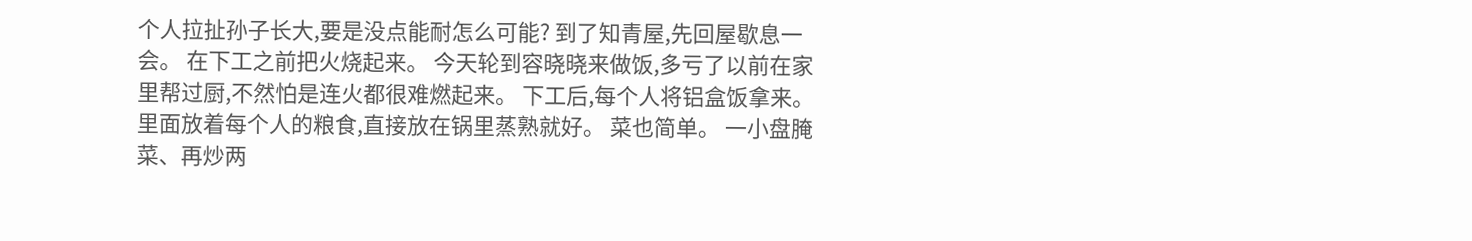个人拉扯孙子长大,要是没点能耐怎么可能? 到了知青屋,先回屋歇息一会。 在下工之前把火烧起来。 今天轮到容晓晓来做饭,多亏了以前在家里帮过厨,不然怕是连火都很难燃起来。 下工后,每个人将铝盒饭拿来。 里面放着每个人的粮食,直接放在锅里蒸熟就好。 菜也简单。 一小盘腌菜、再炒两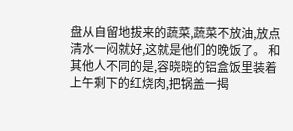盘从自留地拔来的蔬菜,蔬菜不放油,放点清水一闷就好,这就是他们的晚饭了。 和其他人不同的是,容晓晓的铝盒饭里装着上午剩下的红烧肉,把锅盖一揭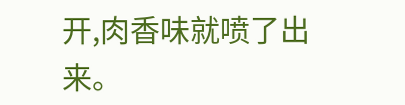开,肉香味就喷了出来。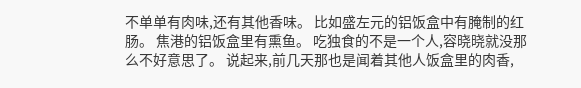不单单有肉味,还有其他香味。 比如盛左元的铝饭盒中有腌制的红肠。 焦港的铝饭盒里有熏鱼。 吃独食的不是一个人,容晓晓就没那么不好意思了。 说起来,前几天那也是闻着其他人饭盒里的肉香,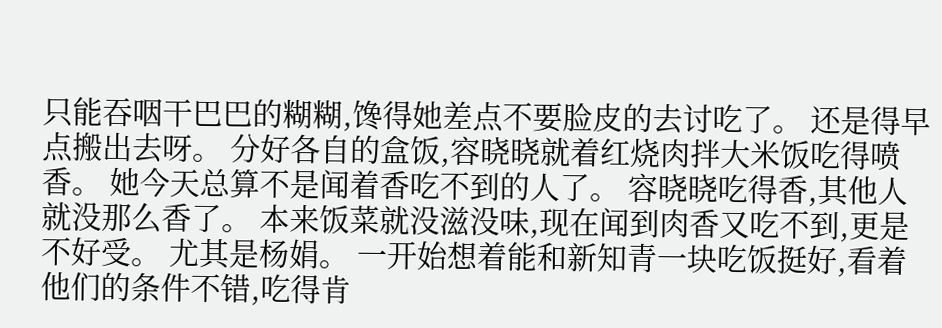只能吞咽干巴巴的糊糊,馋得她差点不要脸皮的去讨吃了。 还是得早点搬出去呀。 分好各自的盒饭,容晓晓就着红烧肉拌大米饭吃得喷香。 她今天总算不是闻着香吃不到的人了。 容晓晓吃得香,其他人就没那么香了。 本来饭菜就没滋没味,现在闻到肉香又吃不到,更是不好受。 尤其是杨娟。 一开始想着能和新知青一块吃饭挺好,看着他们的条件不错,吃得肯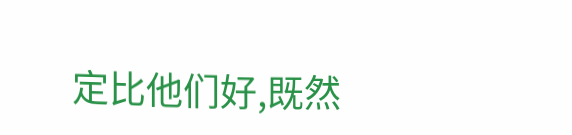定比他们好,既然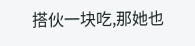搭伙一块吃,那她也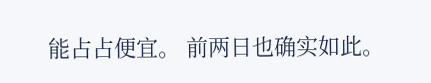能占占便宜。 前两日也确实如此。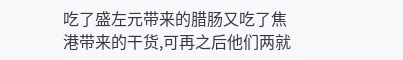吃了盛左元带来的腊肠又吃了焦港带来的干货,可再之后他们两就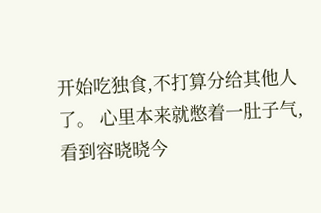开始吃独食,不打算分给其他人了。 心里本来就憋着一肚子气,看到容晓晓今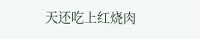天还吃上红烧肉